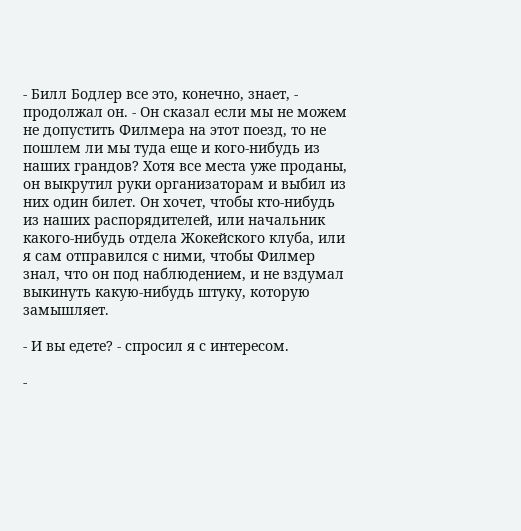- Билл Бодлер все это, конечно, знает, - продолжал он. - Он сказал если мы не можем не допустить Филмера на этот поезд, то не пошлем ли мы туда еще и кого-нибудь из наших грандов? Хотя все места уже проданы, он выкрутил руки организаторам и выбил из них один билет. Он хочет, чтобы кто-нибудь из наших распорядителей, или начальник какого-нибудь отдела Жокейского клуба, или я сам отправился с ними, чтобы Филмер знал, что он под наблюдением, и не вздумал выкинуть какую-нибудь штуку, которую замышляет.

- И вы едете? - спросил я с интересом.

-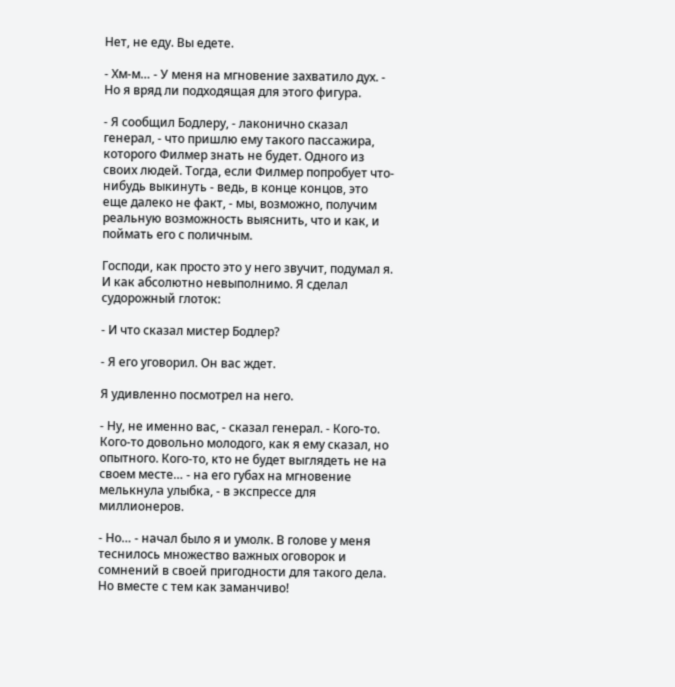Нет, не еду. Вы едете.

- Хм-м… - У меня на мгновение захватило дух. - Но я вряд ли подходящая для этого фигура.

- Я сообщил Бодлеру, - лаконично сказал генерал, - что пришлю ему такого пассажира, которого Филмер знать не будет. Одного из своих людей. Тогда, если Филмер попробует что-нибудь выкинуть - ведь, в конце концов, это еще далеко не факт, - мы, возможно, получим реальную возможность выяснить, что и как, и поймать его с поличным.

Господи, как просто это у него звучит, подумал я. И как абсолютно невыполнимо. Я сделал судорожный глоток:

- И что сказал мистер Бодлер?

- Я его уговорил. Он вас ждет.

Я удивленно посмотрел на него.

- Ну, не именно вас, - сказал генерал. - Кого-то. Кого-то довольно молодого, как я ему сказал, но опытного. Кого-то, кто не будет выглядеть не на своем месте… - на его губах на мгновение мелькнула улыбка, - в экспрессе для миллионеров.

- Но… - начал было я и умолк. В голове у меня теснилось множество важных оговорок и сомнений в своей пригодности для такого дела. Но вместе с тем как заманчиво!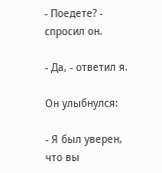- Поедете? - спросил он.

- Да, - ответил я.

Он улыбнулся:

- Я был уверен, что вы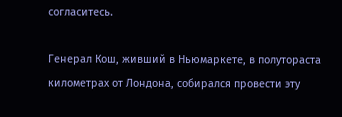согласитесь.

Генерал Кош, живший в Ньюмаркете, в полутораста километрах от Лондона, собирался провести эту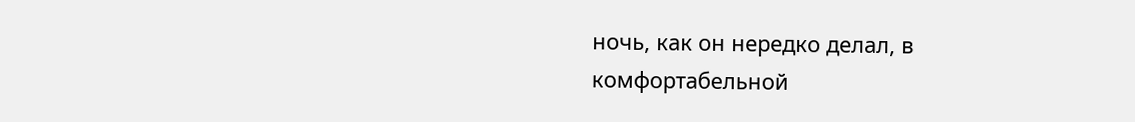ночь, как он нередко делал, в комфортабельной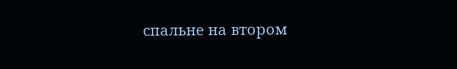спальне на втором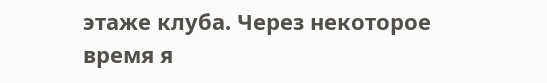этаже клуба. Через некоторое время я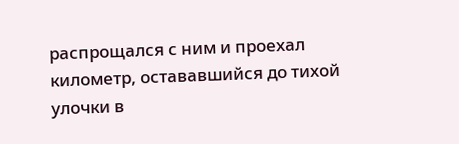распрощался с ним и проехал километр, остававшийся до тихой улочки в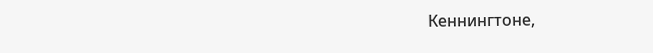Кеннингтоне,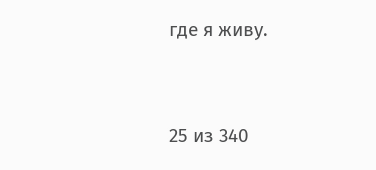где я живу.



25 из 340